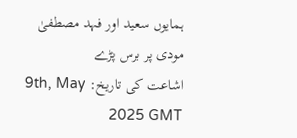ہمایوں سعید اور فہد مصطفیٰ مودی پر برس پڑے
اشاعت کی تاریخ: 9th, May 2025 GMT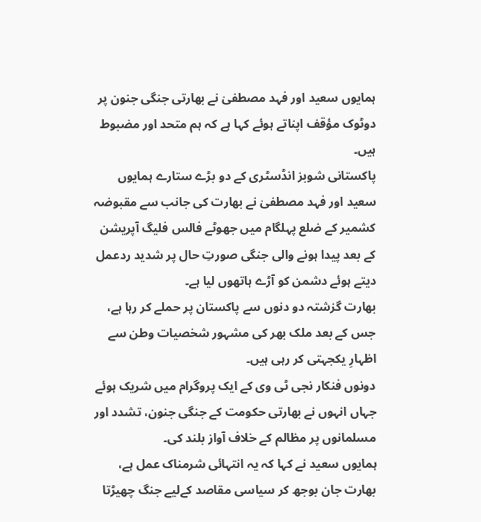ہمایوں سعید اور فہد مصطفیٰ نے بھارتی جنگی جنون پر دوٹوک مؤقف اپناتے ہوئے کہا ہے کہ ہم متحد اور مضبوط ہیں۔
پاکستانی شوبز انڈسٹری کے دو بڑے ستارے ہمایوں سعید اور فہد مصطفیٰ نے بھارت کی جانب سے مقبوضہ کشمیر کے ضلع پہلگام میں جھوٹے فالس فلیگ آپریشن کے بعد پیدا ہونے والی جنگی صورتِ حال پر شدید ردعمل دیتے ہوئے دشمن کو آڑے ہاتھوں لیا ہے۔
بھارت گزشتہ دو دنوں سے پاکستان پر حملے کر رہا ہے، جس کے بعد ملک بھر کی مشہور شخصیات وطن سے اظہارِ یکجہتی کر رہی ہیں۔
دونوں فنکار نجی ٹی وی کے ایک پروگرام میں شریک ہوئے جہاں انہوں نے بھارتی حکومت کے جنگی جنون، تشدد اور مسلمانوں پر مظالم کے خلاف آواز بلند کی۔
ہمایوں سعید نے کہا کہ یہ انتہائی شرمناک عمل ہے، بھارت جان بوجھ کر سیاسی مقاصد کےلیے جنگ چھیڑتا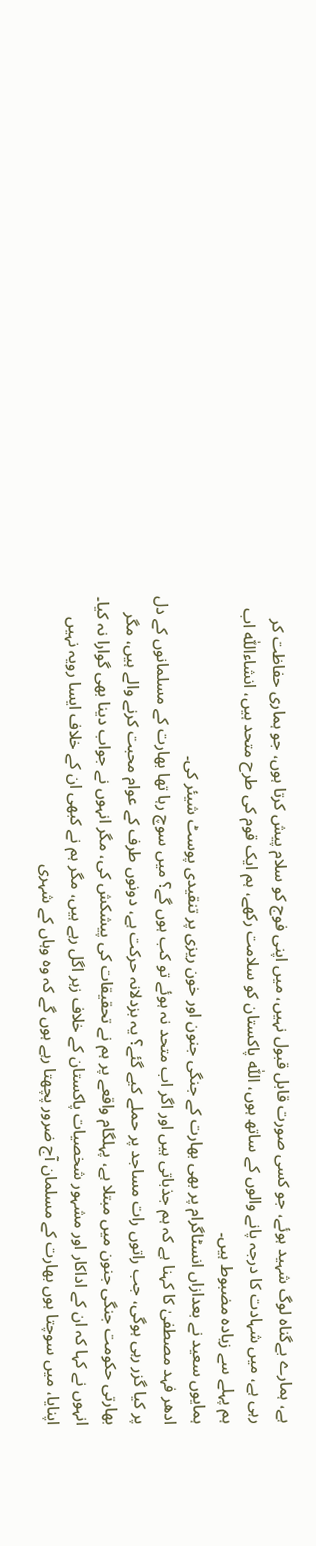ہے، ہمارے بےگناہ لوگ شہید ہوئے، جو کسی صورت قابل قبول نہیں، میں اپنی فوج کو سلام پیش کرتا ہوں، جو ہماری حفاظت کر رہی ہے، میں شہادت کا درجہ پانے والوں کے ساتھ ہوں، اللّٰہ پاکستان کو سلامت رکھے، ہم ایک قوم کی طرح متحد ہیں، انشاءاللّٰہ اب ہم پہلے سے زیادہ مضبوط ہیں۔
ہمایوں سعید نے بعدازاں انسٹاگرام پر بھی بھارت کے جنگی جنون اور خون ریزی پر تنقیدی پوسٹ شیئر کی۔
ادھر فہد مصطفیٰ کا کہنا ہے کہ ہم جذباتی ہیں اور اگر اب متحد نہ ہوئے تو کب ہوں گے؟ میں سوچ رہا تھا بھارت کے مسلمانوں کے دل پر کیا گزر رہی ہوگی، جب راتوں رات مساجد پر حملے کیے گئے؟ یہ بزدلانہ حرکت ہے، دونوں طرف کے عوام محبت کرنے والے ہیں، مگر بھارتی حکومت جنگی جنون میں مبتلا ہے، پہلگام واقعے پر ہم نے تحقیقات کی پیشکش کی، مگر انہوں نے جواب دینا بھی گوارا نہ کیا۔
انہوں نے کہا کہ ان کے اداکار اور مشہور شخصیات پاکستان کے خلاف زہر اگل رہے ہیں، مگر ہم نے کبھی ان کے خلاف ایسا رویہ نہیں اپنایا، میں سوچتا ہوں بھارت کے مسلمان آج ضرور پچھتا رہے ہوں گے کہ وہ وہاں کے شہری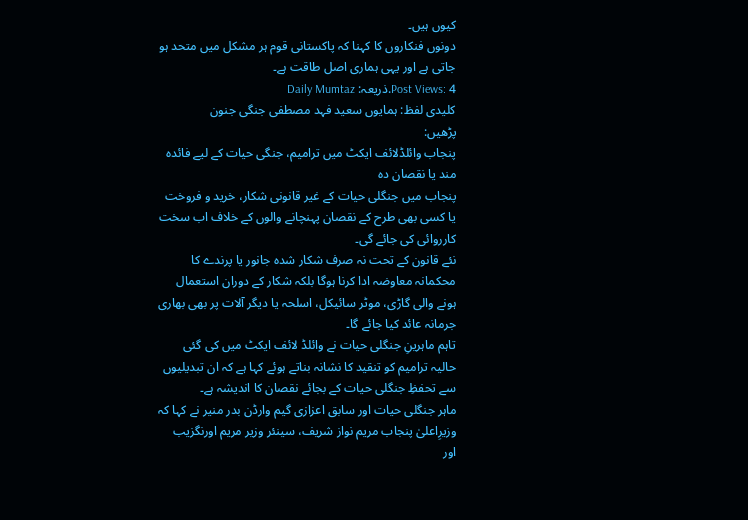کیوں ہیں۔
دونوں فنکاروں کا کہنا کہ پاکستانی قوم ہر مشکل میں متحد ہو جاتی ہے اور یہی ہماری اصل طاقت ہے۔
Post Views: 4.ذریعہ: Daily Mumtaz
کلیدی لفظ: ہمایوں سعید فہد مصطفی جنگی جنون
پڑھیں:
پنجاب وائلڈلائف ایکٹ میں ترامیم، جنگی حیات کے لیے فائدہ مند یا نقصان دہ
پنجاب میں جنگلی حیات کے غیر قانونی شکار، خرید و فروخت یا کسی بھی طرح کے نقصان پہنچانے والوں کے خلاف اب سخت کارروائی کی جائے گی۔
نئے قانون کے تحت نہ صرف شکار شدہ جانور یا پرندے کا محکمانہ معاوضہ ادا کرنا ہوگا بلکہ شکار کے دوران استعمال ہونے والی گاڑی، موٹر سائیکل، اسلحہ یا دیگر آلات پر بھی بھاری جرمانہ عائد کیا جائے گا۔
تاہم ماہرینِ جنگلی حیات نے وائلڈ لائف ایکٹ میں کی گئی حالیہ ترامیم کو تنقید کا نشانہ بناتے ہوئے کہا ہے کہ ان تبدیلیوں سے تحفظِ جنگلی حیات کے بجائے نقصان کا اندیشہ ہے۔
ماہر جنگلی حیات اور سابق اعزازی گیم وارڈن بدر منیر نے کہا کہ وزیرِاعلیٰ پنجاب مریم نواز شریف، سینئر وزیر مریم اورنگزیب اور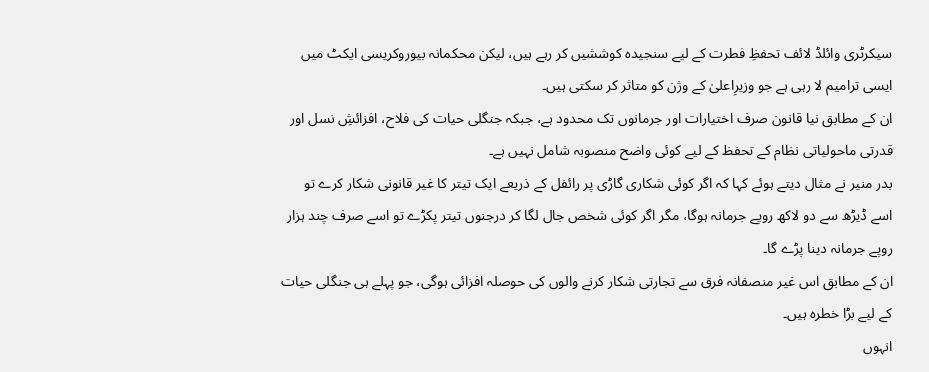سیکرٹری وائلڈ لائف تحفظِ فطرت کے لیے سنجیدہ کوششیں کر رہے ہیں، لیکن محکمانہ بیوروکریسی ایکٹ میں ایسی ترامیم لا رہی ہے جو وزیرِاعلیٰ کے وژن کو متاثر کر سکتی ہیں۔
ان کے مطابق نیا قانون صرف اختیارات اور جرمانوں تک محدود ہے، جبکہ جنگلی حیات کی فلاح، افزائشِ نسل اور قدرتی ماحولیاتی نظام کے تحفظ کے لیے کوئی واضح منصوبہ شامل نہیں ہے۔
بدر منیر نے مثال دیتے ہوئے کہا کہ اگر کوئی شکاری گاڑی پر رائفل کے ذریعے ایک تیتر کا غیر قانونی شکار کرے تو اسے ڈیڑھ سے دو لاکھ روپے جرمانہ ہوگا، مگر اگر کوئی شخص جال لگا کر درجنوں تیتر پکڑے تو اسے صرف چند ہزار روپے جرمانہ دینا پڑے گا۔
ان کے مطابق اس غیر منصفانہ فرق سے تجارتی شکار کرنے والوں کی حوصلہ افزائی ہوگی، جو پہلے ہی جنگلی حیات کے لیے بڑا خطرہ ہیں۔
انہوں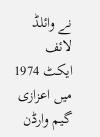نے وائلڈ لائف ایکٹ 1974 میں اعزازی گیم وارڈن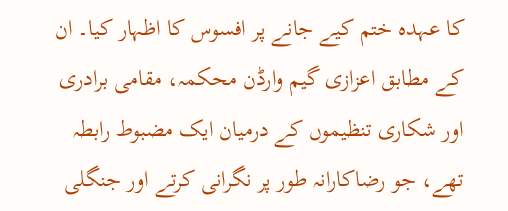کا عہدہ ختم کیے جانے پر افسوس کا اظہار کیا۔ ان کے مطابق اعزازی گیم وارڈن محکمہ، مقامی برادری اور شکاری تنظیموں کے درمیان ایک مضبوط رابطہ تھے، جو رضاکارانہ طور پر نگرانی کرتے اور جنگلی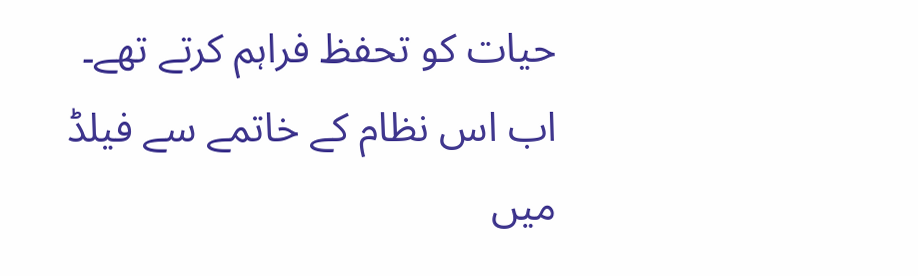حیات کو تحفظ فراہم کرتے تھے۔ اب اس نظام کے خاتمے سے فیلڈ میں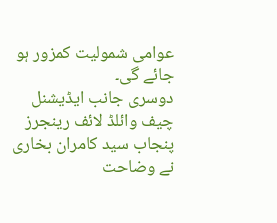عوامی شمولیت کمزور ہو جائے گی۔
دوسری جانب ایڈیشنل چیف وائلڈ لائف رینجرز پنجاب سید کامران بخاری نے وضاحت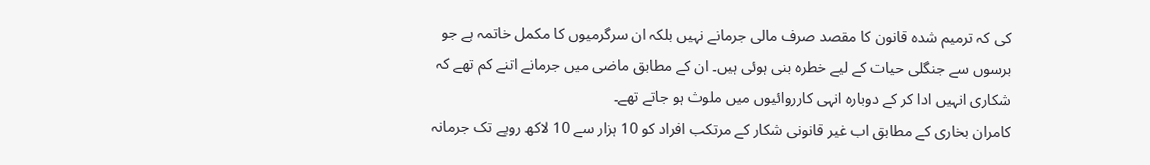کی کہ ترمیم شدہ قانون کا مقصد صرف مالی جرمانے نہیں بلکہ ان سرگرمیوں کا مکمل خاتمہ ہے جو برسوں سے جنگلی حیات کے لیے خطرہ بنی ہوئی ہیں۔ ان کے مطابق ماضی میں جرمانے اتنے کم تھے کہ شکاری انہیں ادا کر کے دوبارہ انہی کارروائیوں میں ملوث ہو جاتے تھے۔
کامران بخاری کے مطابق اب غیر قانونی شکار کے مرتکب افراد کو 10 ہزار سے 10 لاکھ روپے تک جرمانہ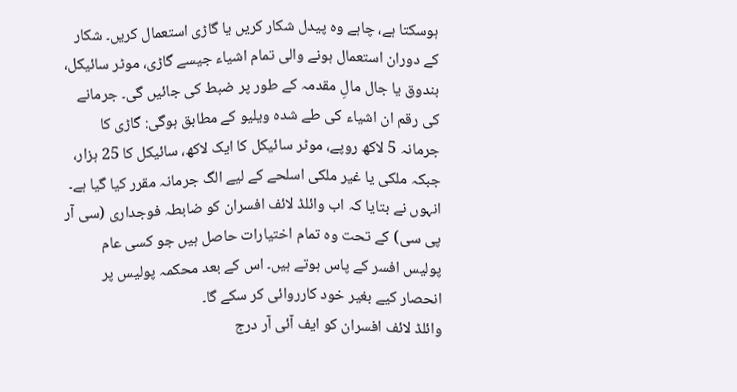ہوسکتا ہے، چاہے وہ پیدل شکار کریں یا گاڑی استعمال کریں۔ شکار کے دوران استعمال ہونے والی تمام اشیاء جیسے گاڑی، موٹر سائیکل، بندوق یا جال مالِ مقدمہ کے طور پر ضبط کی جائیں گی۔ جرمانے کی رقم ان اشیاء کی طے شدہ ویلیو کے مطابق ہوگی: گاڑی کا جرمانہ 5 لاکھ روپے، موٹر سائیکل کا ایک لاکھ، سائیکل کا 25 ہزار، جبکہ ملکی یا غیر ملکی اسلحے کے لیے الگ جرمانہ مقرر کیا گیا ہے۔
انہوں نے بتایا کہ اب وائلڈ لائف افسران کو ضابطہ فوجداری (سی آر پی سی) کے تحت وہ تمام اختیارات حاصل ہیں جو کسی عام پولیس افسر کے پاس ہوتے ہیں۔ اس کے بعد محکمہ پولیس پر انحصار کیے بغیر خود کارروائی کر سکے گا۔
وائلڈ لائف افسران کو ایف آئی آر درج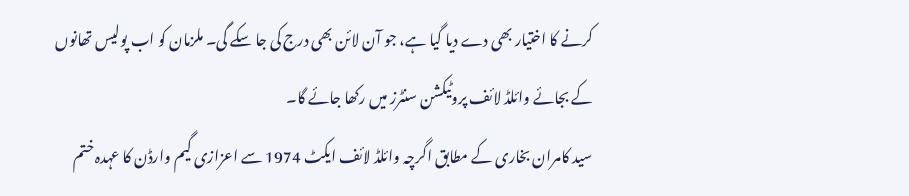کرنے کا اختیار بھی دے دیا گیا ہے، جو آن لائن بھی درج کی جا سکے گی۔ ملزمان کو اب پولیس تھانوں کے بجائے وائلڈ لائف پروٹیکشن سنٹرز میں رکھا جائے گا۔
سید کامران بخاری کے مطابق اگرچہ وائلڈ لائف ایکٹ 1974 سے اعزازی گیم وارڈن کا عہدہ ختم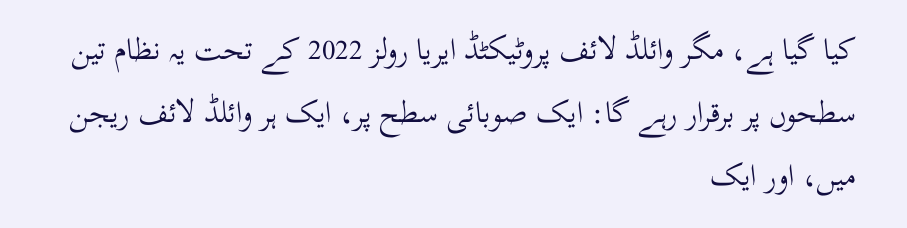کیا گیا ہے، مگر وائلڈ لائف پروٹیکٹڈ ایریا رولز 2022 کے تحت یہ نظام تین سطحوں پر برقرار رہے گا: ایک صوبائی سطح پر، ایک ہر وائلڈ لائف ریجن میں، اور ایک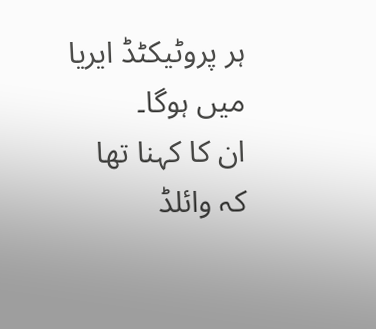ہر پروٹیکٹڈ ایریا میں ہوگا۔
ان کا کہنا تھا کہ وائلڈ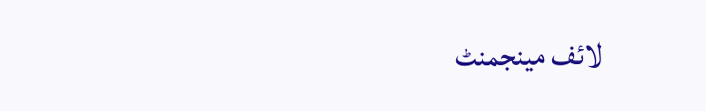لائف مینجمنٹ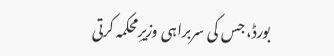بورڈ، جس کی سربراہی وزیرِمحکمہ کرتی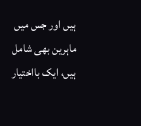ہیں اور جس میں ماہرین بھی شامل ہیں، ایک بااختیار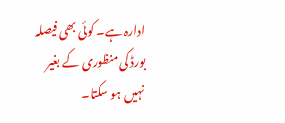ادارہ ہے۔ کوئی بھی فیصلہ بورڈ کی منظوری کے بغیر نہیں ہو سکتا۔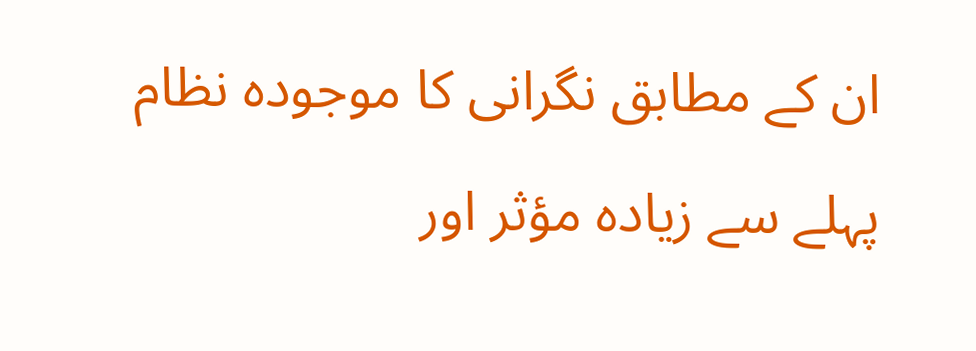ان کے مطابق نگرانی کا موجودہ نظام پہلے سے زیادہ مؤثر اور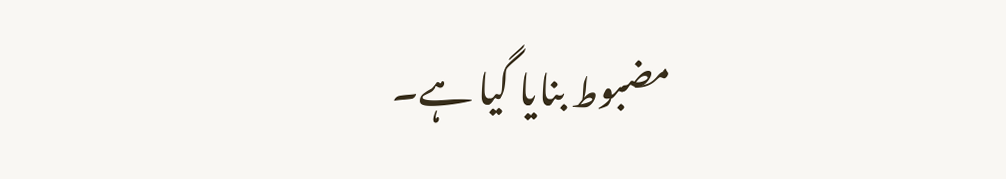مضبوط بنایا گیا ہے۔